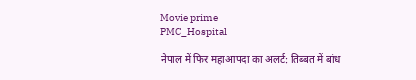Movie prime
PMC_Hospital

नेपाल में फिर महाआपदा का अलर्ट: तिब्बत में बांध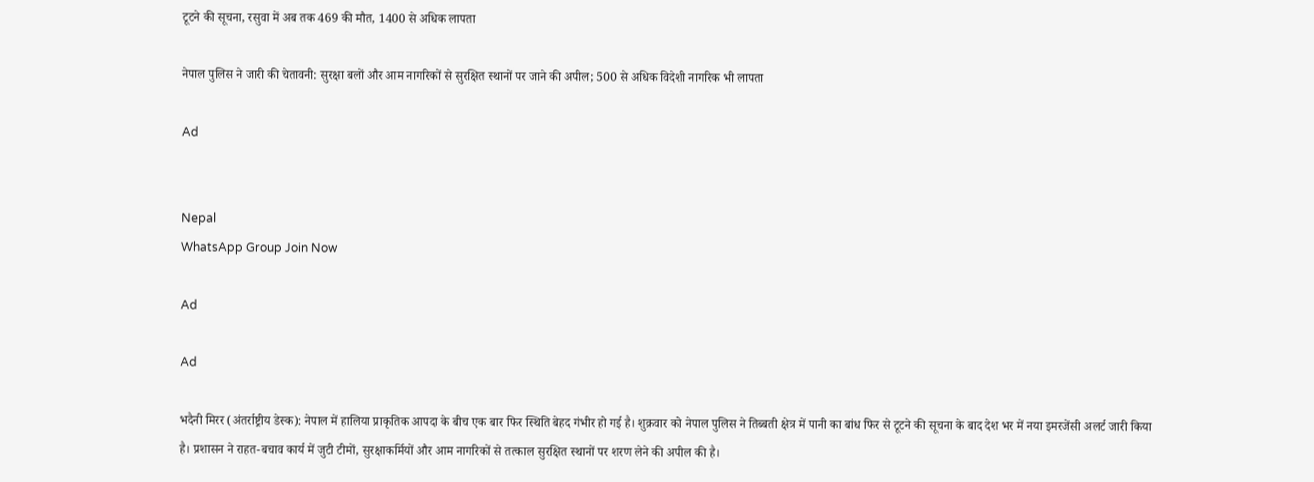टूटने की सूचना, रसुवा में अब तक 469 की मौत, 1400 से अधिक लापता

नेपाल पुलिस ने जारी की चेतावनी: सुरक्षा बलों और आम नागरिकों से सुरक्षित स्थानों पर जाने की अपील; 500 से अधिक विदेशी नागरिक भी लापता

Ad


Nepal
WhatsApp Group Join Now

Ad

Ad

भदैनी मिरर (अंतर्राष्ट्रीय डेस्क): नेपाल में हालिया प्राकृतिक आपदा के बीच एक बार फिर स्थिति बेहद गंभीर हो गई है। शुक्रवार को नेपाल पुलिस ने तिब्बती क्षेत्र में पानी का बांध फिर से टूटने की सूचना के बाद देश भर में नया इमरजेंसी अलर्ट जारी किया है। प्रशासन ने राहत-बचाव कार्य में जुटी टीमों, सुरक्षाकर्मियों और आम नागरिकों से तत्काल सुरक्षित स्थानों पर शरण लेने की अपील की है।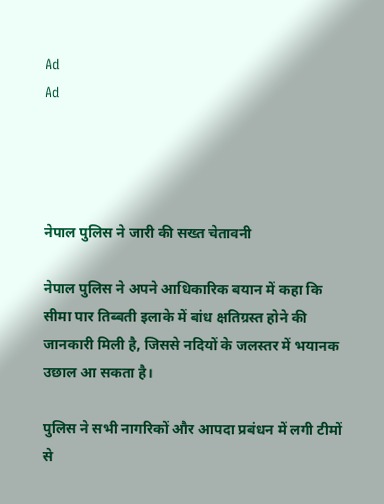Ad
Ad




नेपाल पुलिस ने जारी की सख्त चेतावनी

नेपाल पुलिस ने अपने आधिकारिक बयान में कहा कि सीमा पार तिब्बती इलाके में बांध क्षतिग्रस्त होने की जानकारी मिली है, जिससे नदियों के जलस्तर में भयानक उछाल आ सकता है।

पुलिस ने सभी नागरिकों और आपदा प्रबंधन में लगी टीमों से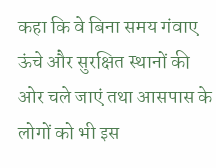कहा कि वे बिना समय गंवाए ऊंचे और सुरक्षित स्थानों की ओर चले जाएं तथा आसपास के लोगों को भी इस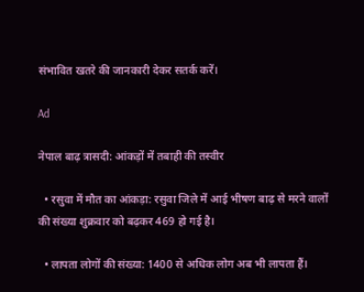संभावित खतरे की जानकारी देकर सतर्क करें।

Ad

नेपाल बाढ़ त्रासदी: आंकड़ों में तबाही की तस्वीर

  • रसुवा में मौत का आंकड़ा: रसुवा जिले में आई भीषण बाढ़ से मरने वालों की संख्या शुक्रवार को बढ़कर 469 हो गई है।

  • लापता लोगों की संख्या: 1400 से अधिक लोग अब भी लापता हैं।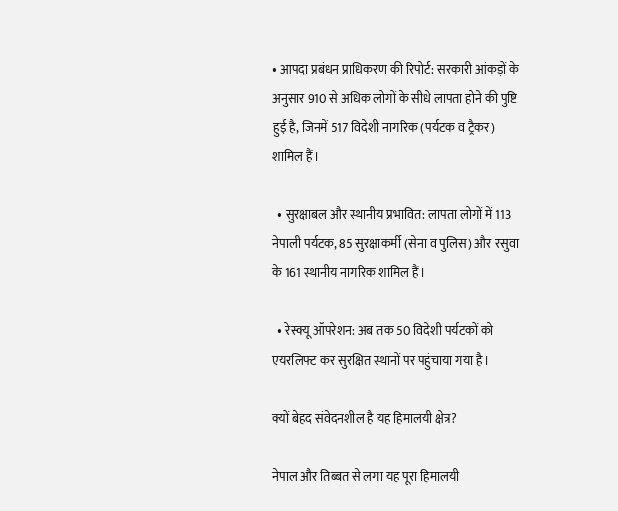• आपदा प्रबंधन प्राधिकरण की रिपोर्ट: सरकारी आंकड़ों के अनुसार 910 से अधिक लोगों के सीधे लापता होने की पुष्टि हुई है, जिनमें 517 विदेशी नागरिक (पर्यटक व ट्रैकर) शामिल हैं।

  • सुरक्षाबल और स्थानीय प्रभावित: लापता लोगों में 113 नेपाली पर्यटक, 85 सुरक्षाकर्मी (सेना व पुलिस) और रसुवा के 161 स्थानीय नागरिक शामिल हैं।

  • रेस्क्यू ऑपरेशन: अब तक 50 विदेशी पर्यटकों को एयरलिफ्ट कर सुरक्षित स्थानों पर पहुंचाया गया है।

क्यों बेहद संवेदनशील है यह हिमालयी क्षेत्र?

नेपाल और तिब्बत से लगा यह पूरा हिमालयी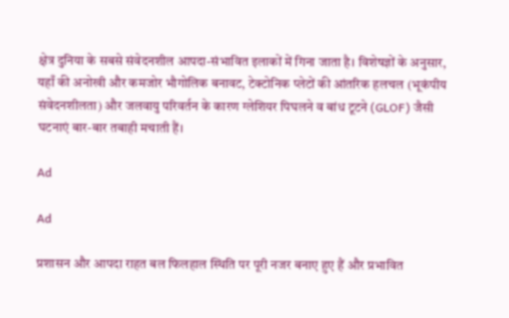क्षेत्र दुनिया के सबसे संवेदनशील आपदा-संभावित इलाकों में गिना जाता है। विशेषज्ञों के अनुसार, यहाँ की अनोखी और कमजोर भौगोलिक बनावट, टेक्टोनिक प्लेटों की आंतरिक हलचल (भूकंपीय संवेदनशीलता) और जलवायु परिवर्तन के कारण ग्लेशियर पिघलने व बांध टूटने (GLOF) जैसी घटनाएं बार-बार तबाही मचाती हैं।

Ad

Ad

प्रशासन और आपदा राहत बल फिलहाल स्थिति पर पूरी नजर बनाए हुए हैं और प्रभावित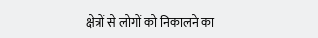क्षेत्रों से लोगों को निकालने का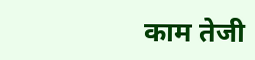काम तेजी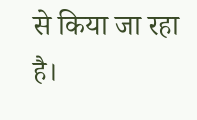से किया जा रहा है।